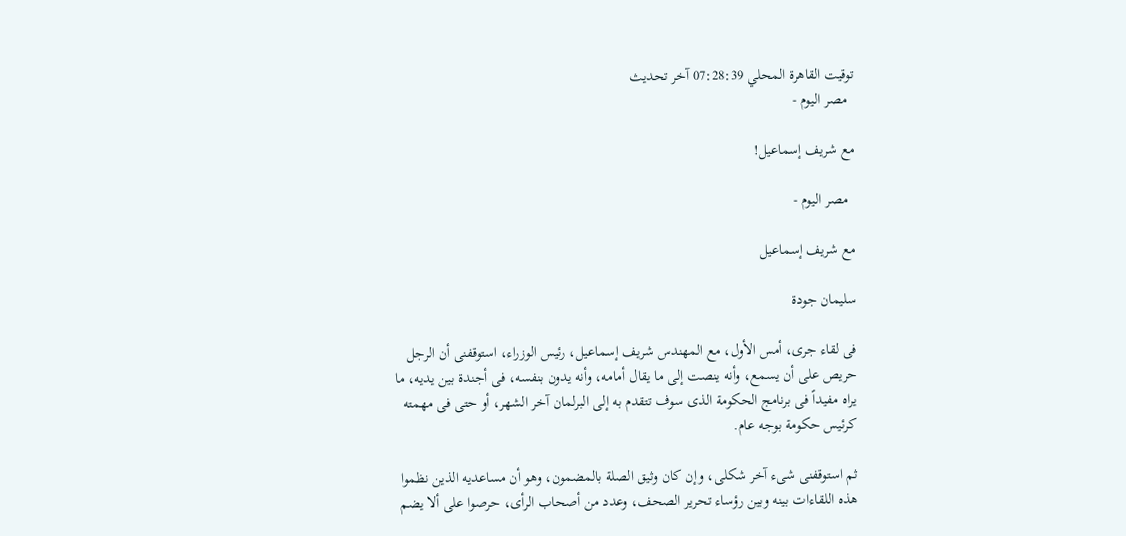توقيت القاهرة المحلي 07:28:39 آخر تحديث
  مصر اليوم -

مع شريف إسماعيل!

  مصر اليوم -

مع شريف إسماعيل

سليمان جودة

فى لقاء جرى، أمس الأول، مع المهندس شريف إسماعيل، رئيس الوزراء، استوقفنى أن الرجل حريص على أن يسمع، وأنه ينصت إلى ما يقال أمامه، وأنه يدون بنفسه، فى أجندة بين يديه، ما يراه مفيداً فى برنامج الحكومة الذى سوف تتقدم به إلى البرلمان آخر الشهر، أو حتى فى مهمته كرئيس حكومة بوجه عام.

ثم استوقفنى شىء آخر شكلى، وإن كان وثيق الصلة بالمضمون، وهو أن مساعديه الذين نظموا هذه اللقاءات بينه وبين رؤساء تحرير الصحف، وعدد من أصحاب الرأى، حرصوا على ألا يضم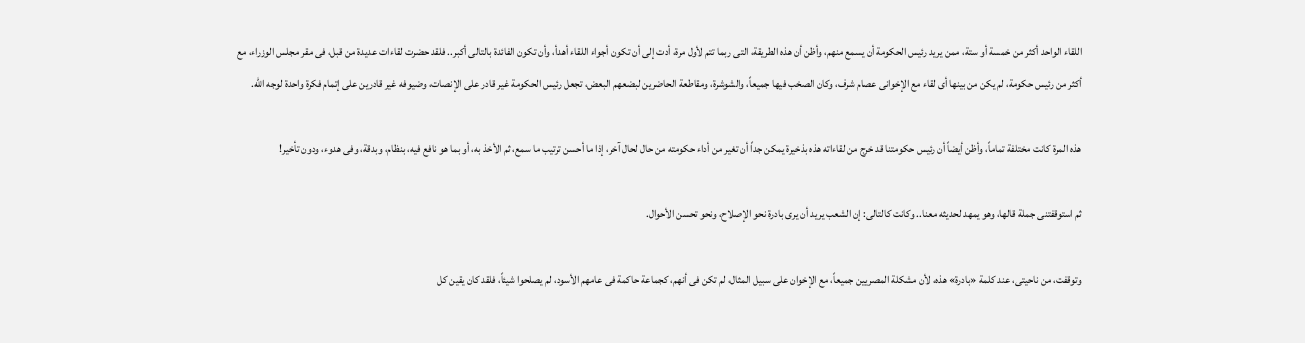اللقاء الواحد أكثر من خمسة أو ستة، ممن يريد رئيس الحكومة أن يسمع منهم، وأظن أن هذه الطريقة، التى ربما تتم لأول مرة، أدت إلى أن تكون أجواء اللقاء أهدأ، وأن تكون الفائدة بالتالى أكبر.. فلقد حضرت لقاءات عديدة من قبل، فى مقر مجلس الوزراء، مع أكثر من رئيس حكومة، لم يكن من بينها أى لقاء مع الإخوانى عصام شرف، وكان الصخب فيها جميعاً، والشوشرة، ومقاطعة الحاضرين لبضعهم البعض، تجعل رئيس الحكومة غير قادر على الإنصات، وضيوفه غير قادرين على إتمام فكرة واحدة لوجه الله.

هذه المرة كانت مختلفة تماماً، وأظن أيضاً أن رئيس حكومتنا قد خرج من لقاءاته هذه بذخيرة يمكن جداً أن تغير من أداء حكومته من حال لحال آخر، إذا ما أحسن ترتيب ما سمع، ثم الأخذ به، أو بما هو نافع فيه، بنظام، وبدقة، وفى هدوء، ودون تأخير!

ثم استوقفتنى جملة قالها، وهو يمهد لحديثه معنا.. وكانت كالتالى: إن الشعب يريد أن يرى بادرة نحو الإصلاح، ونحو تحسن الأحوال.

وتوقفت، من ناحيتى، عند كلمة «بادرة» هذه، لأن مشكلة المصريين جميعاً، مع الإخوان على سبيل المثال، لم تكن فى أنهم، كجماعة حاكمة فى عامهم الأسود، لم يصلحوا شيئاً، فلقد كان يقين كل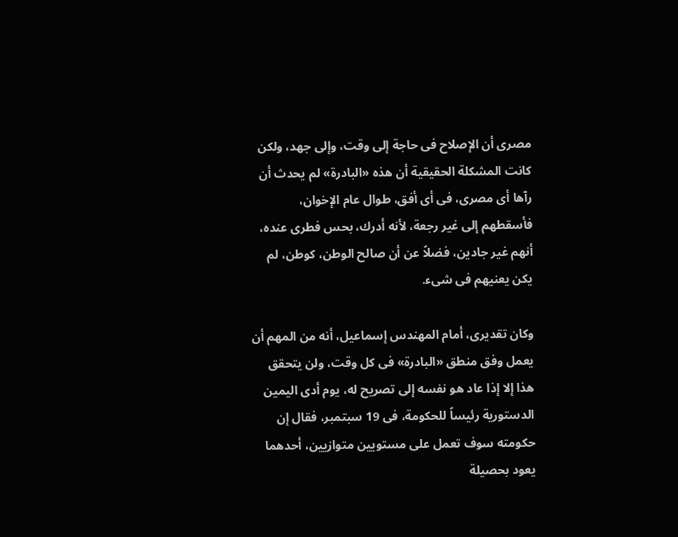مصرى أن الإصلاح فى حاجة إلى وقت، وإلى جهد، ولكن كانت المشكلة الحقيقية أن هذه «البادرة» لم يحدث أن رآها أى مصرى، فى أى أفق، طوال عام الإخوان، فأسقطهم إلى غير رجعة، لأنه أدرك، بحس فطرى عنده، أنهم غير جادين، فضلاً عن أن صالح الوطن، كوطن، لم يكن يعنيهم فى شىء.

وكان تقديرى، أمام المهندس إسماعيل، أنه من المهم أن يعمل وفق منطق «البادرة» فى كل وقت، ولن يتحقق هذا إلا إذا عاد هو نفسه إلى تصريح له، يوم أدى اليمين الدستورية رئيساً للحكومة، فى 19 سبتمبر، فقال إن حكومته سوف تعمل على مستويين متوازيين، أحدهما يعود بحصيلة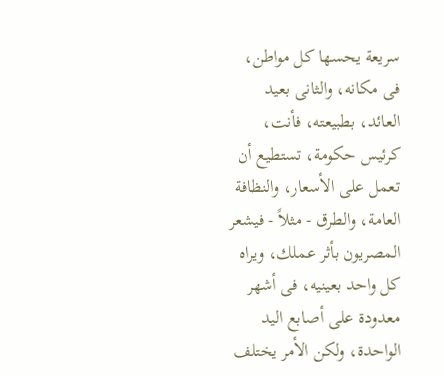سريعة يحسها كل مواطن، فى مكانه، والثانى بعيد العائد، بطبيعته، فأنت، كرئيس حكومة، تستطيع أن تعمل على الأسعار، والنظافة العامة، والطرق - مثلاً - فيشعر المصريون بأثر عملك، ويراه كل واحد بعينيه، فى أشهر معدودة على أصابع اليد الواحدة، ولكن الأمر يختلف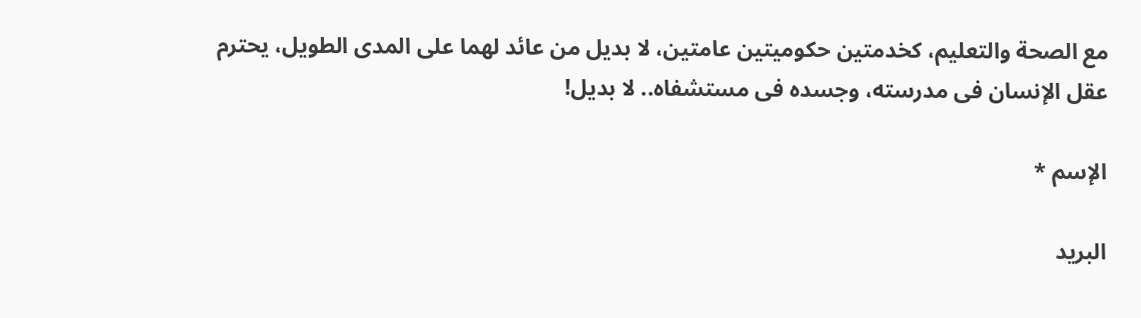مع الصحة والتعليم، كخدمتين حكوميتين عامتين، لا بديل من عائد لهما على المدى الطويل، يحترم عقل الإنسان فى مدرسته، وجسده فى مستشفاه.. لا بديل!

الإسم *

البريد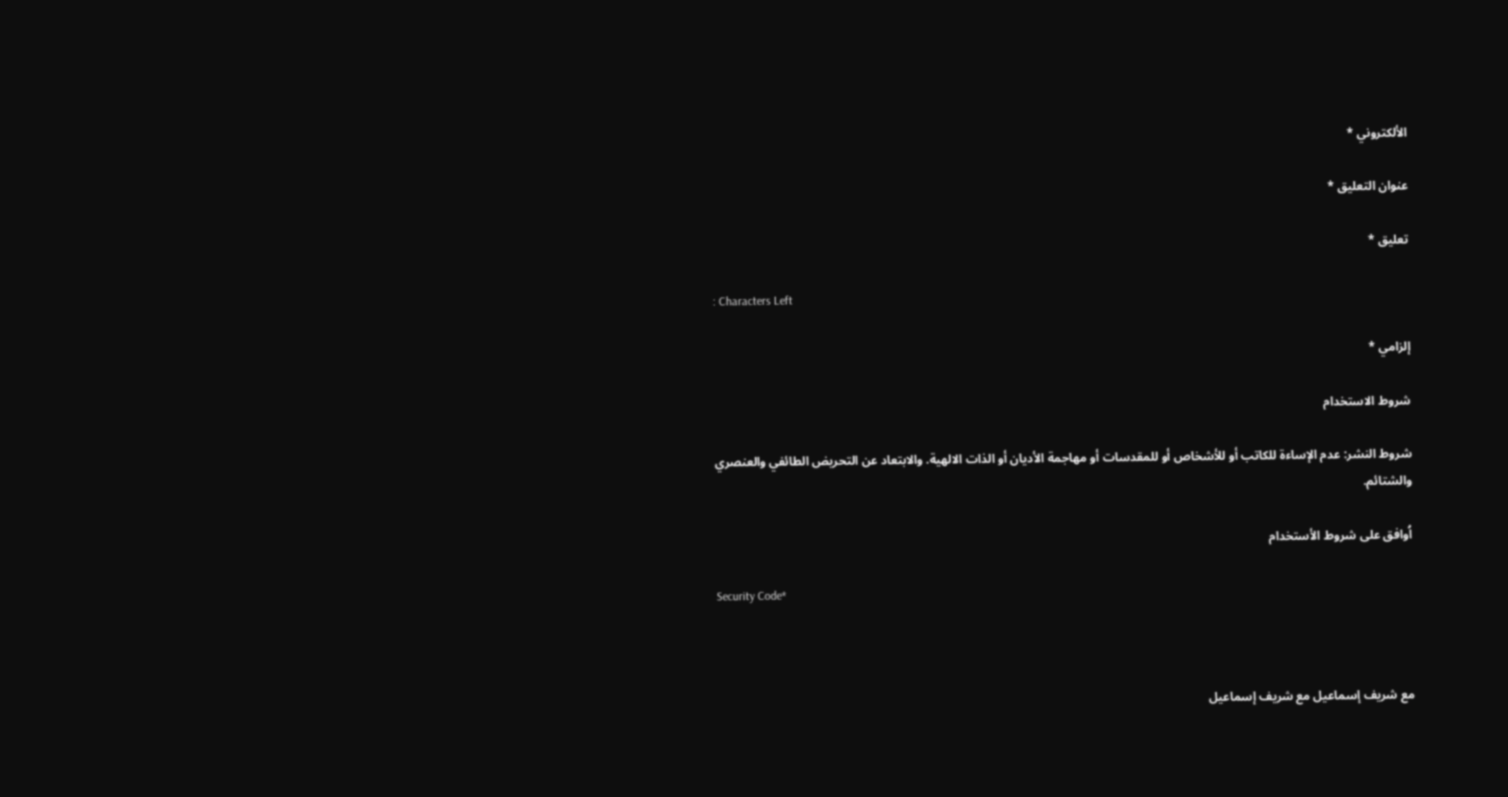الألكتروني *

عنوان التعليق *

تعليق *

: Characters Left

إلزامي *

شروط الاستخدام

شروط النشر: عدم الإساءة للكاتب أو للأشخاص أو للمقدسات أو مهاجمة الأديان أو الذات الالهية. والابتعاد عن التحريض الطائفي والعنصري والشتائم.

اُوافق على شروط الأستخدام

Security Code*



مع شريف إسماعيل مع شريف إسماعيل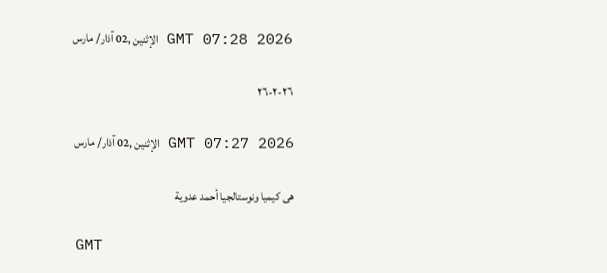GMT 07:28 2026 الإثنين ,02 آذار/ مارس

٢٦-٢-٢٦

GMT 07:27 2026 الإثنين ,02 آذار/ مارس

هى كيميا ونوستالجيا أحمد عدوية

GMT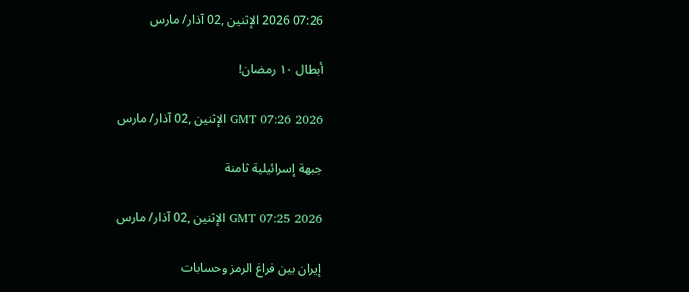07:26 2026 الإثنين ,02 آذار/ مارس

أبطال ١٠ رمضان!

GMT 07:26 2026 الإثنين ,02 آذار/ مارس

جبهة إسرائيلية ثامنة

GMT 07:25 2026 الإثنين ,02 آذار/ مارس

إيران بين فراغ الرمز وحسابات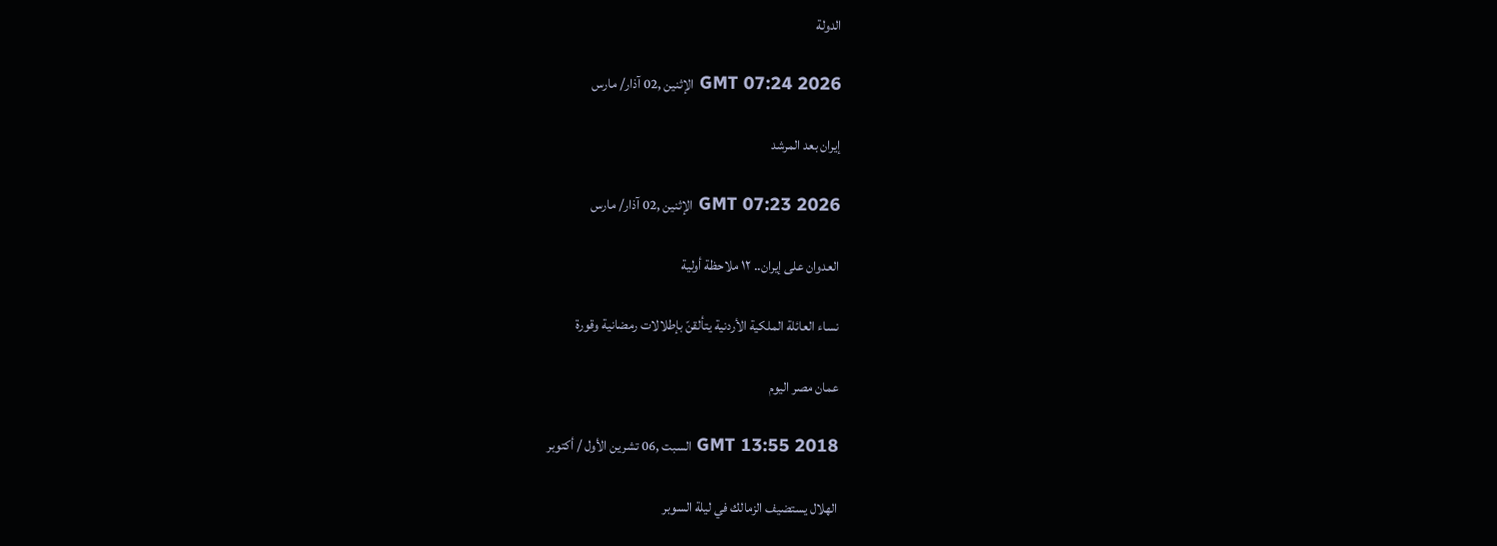الدولة

GMT 07:24 2026 الإثنين ,02 آذار/ مارس

إيران بعد المرشد

GMT 07:23 2026 الإثنين ,02 آذار/ مارس

العدوان على إيران.. ١٢ ملاحظة أولية

نساء العائلة الملكية الأردنية يتألقنّ بإطلالات رمضانية وقورة

عمان مصر اليوم

GMT 13:55 2018 السبت ,06 تشرين الأول / أكتوبر

الهلال يستضيف الزمالك في ليلة السوبر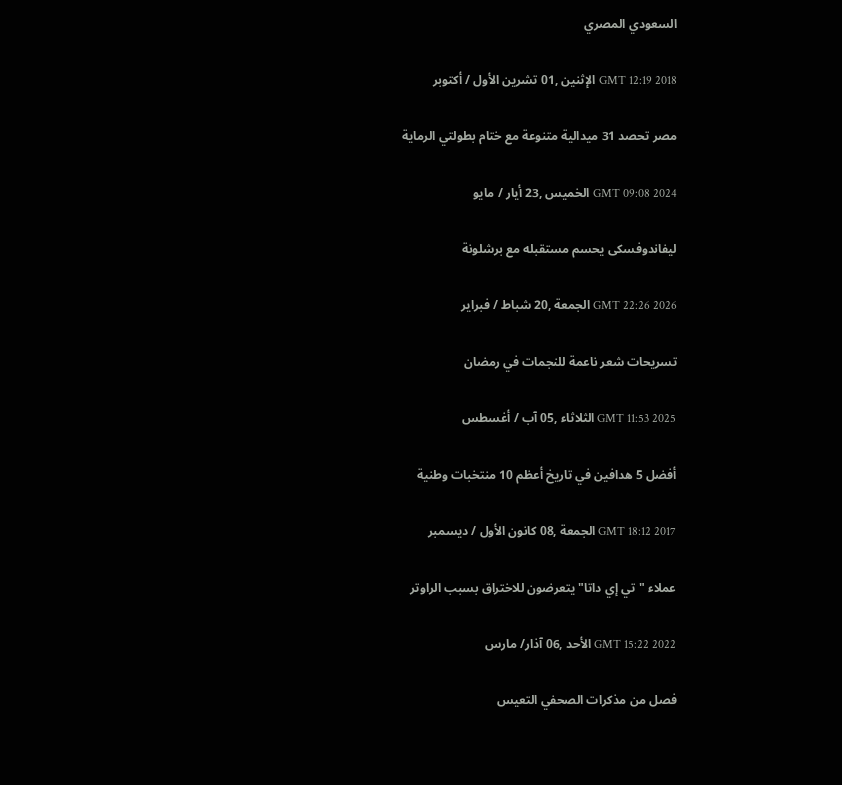السعودي المصري

GMT 12:19 2018 الإثنين ,01 تشرين الأول / أكتوبر

مصر تحصد 31 ميدالية متنوعة مع ختام بطولتي الرماية

GMT 09:08 2024 الخميس ,23 أيار / مايو

ليفاندوفسكى يحسم مستقبله مع برشلونة

GMT 22:26 2026 الجمعة ,20 شباط / فبراير

تسريحات شعر ناعمة للنجمات في رمضان

GMT 11:53 2025 الثلاثاء ,05 آب / أغسطس

أفضل 5 هدافين في تاريخ أعظم 10 منتخبات وطنية

GMT 18:12 2017 الجمعة ,08 كانون الأول / ديسمبر

عملاء "تي إي داتا" يتعرضون للاختراق بسبب الراوتر

GMT 15:22 2022 الأحد ,06 آذار/ مارس

فصل من مذكرات الصحفي التعيس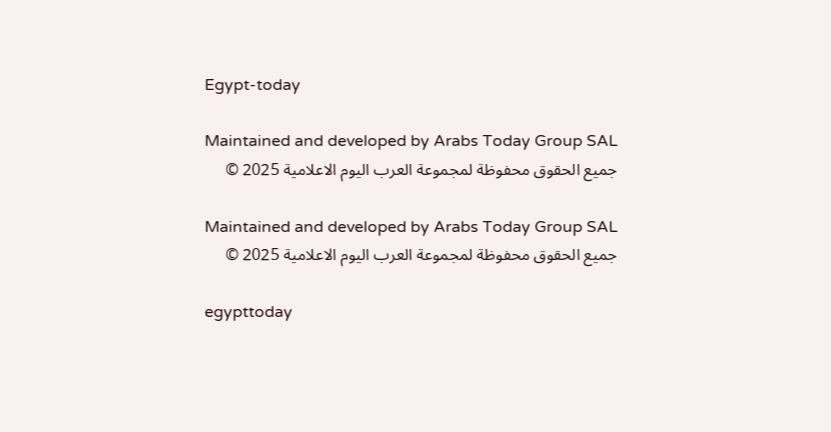Egypt-today

Maintained and developed by Arabs Today Group SAL
جميع الحقوق محفوظة لمجموعة العرب اليوم الاعلامية 2025 ©

Maintained and developed by Arabs Today Group SAL
جميع الحقوق محفوظة لمجموعة العرب اليوم الاعلامية 2025 ©

egypttoday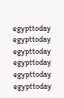egypttoday egypttoday egypttoday
egypttoday egypttoday egypttoday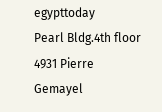egypttoday
Pearl Bldg.4th floor 4931 Pierre Gemayel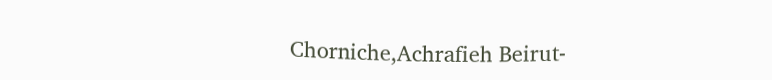Chorniche,Achrafieh Beirut-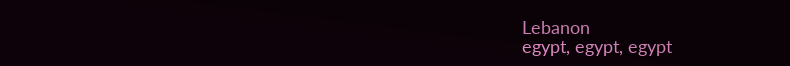Lebanon
egypt, egypt, egypt